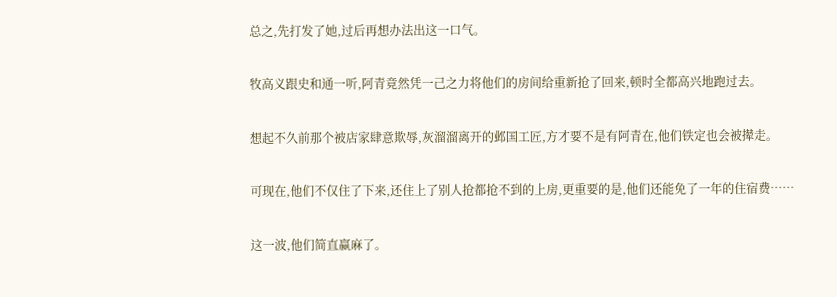总之,先打发了她,过后再想办法出这一口气。

牧高义跟史和通一听,阿青竟然凭一己之力将他们的房间给重新抢了回来,顿时全都高兴地跑过去。

想起不久前那个被店家肆意欺辱,灰溜溜离开的邺国工匠,方才要不是有阿青在,他们铁定也会被撵走。

可现在,他们不仅住了下来,还住上了别人抢都抢不到的上房,更重要的是,他们还能免了一年的住宿费……

这一波,他们简直赢麻了。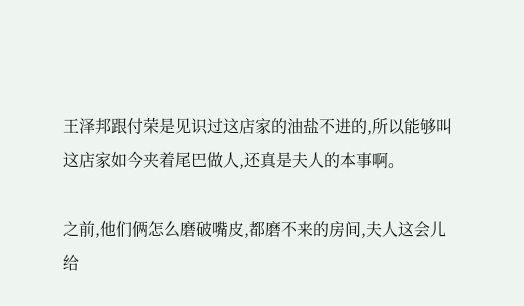王泽邦跟付荣是见识过这店家的油盐不进的,所以能够叫这店家如今夹着尾巴做人,还真是夫人的本事啊。

之前,他们俩怎么磨破嘴皮,都磨不来的房间,夫人这会儿给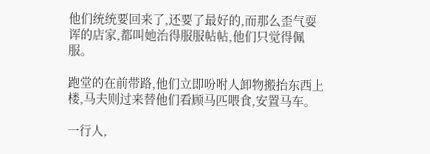他们统统要回来了,还要了最好的,而那么歪气耍诨的店家,都叫她治得服服帖帖,他们只觉得佩服。

跑堂的在前带路,他们立即吩咐人卸物搬抬东西上楼,马夫则过来替他们看顾马匹喂食,安置马车。

一行人,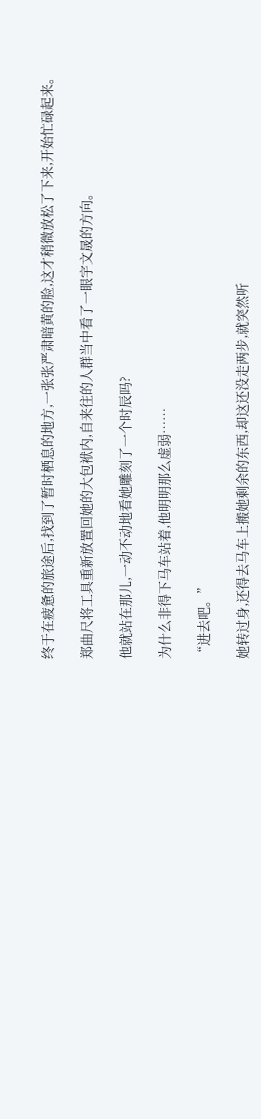终于在疲惫的旅途后,找到了暂时栖息的地方,一张张严肃暗黄的脸,这才稍微放松了下来,开始忙碌起来。

郑曲尺将工具重新放置回她的大包袱内,自来往的人群当中看了一眼宇文晟的方向。

他就站在那儿,一动不动地看她雕刻了一个时辰吗?

为什么非得下马车站着,他明明那么虚弱……

“进去吧。”

她转过身,还得去马车上搬她剩余的东西,却这还没走两步,就突然听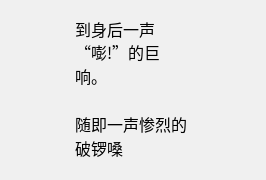到身后一声“嘭!”的巨响。

随即一声惨烈的破锣嗓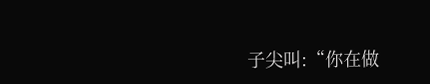子尖叫:“你在做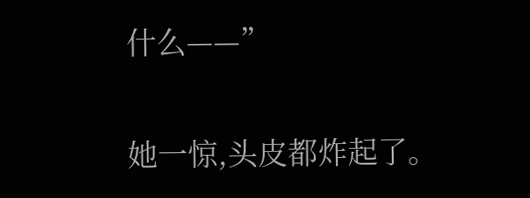什么——”

她一惊,头皮都炸起了。